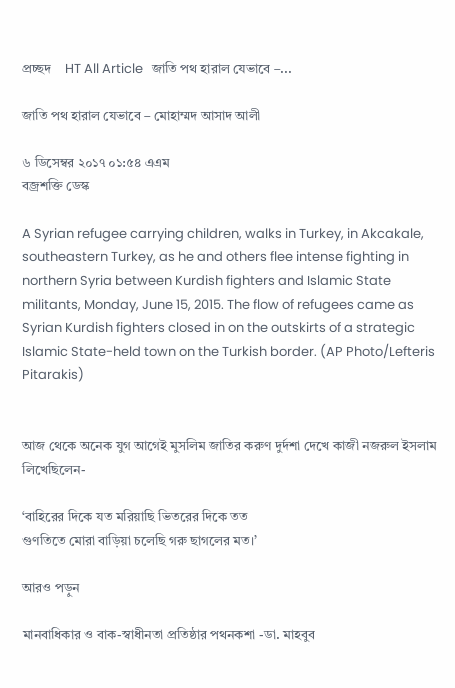প্রচ্ছদ    HT All Article   জাতি পথ হারাল যেভাবে –...

জাতি পথ হারাল যেভাবে – মোহাম্মদ আসাদ আলী

৬ ডিসেম্বর ২০১৭ ০১:৫৪ এএম
বজ্রশক্তি ডেস্ক

A Syrian refugee carrying children, walks in Turkey, in Akcakale, southeastern Turkey, as he and others flee intense fighting in northern Syria between Kurdish fighters and Islamic State militants, Monday, June 15, 2015. The flow of refugees came as Syrian Kurdish fighters closed in on the outskirts of a strategic Islamic State-held town on the Turkish border. (AP Photo/Lefteris Pitarakis)


আজ থেকে অনেক যুগ আগেই মুসলিম জাতির করুণ দুর্দশা দেখে কাজী নজরুল ইসলাম লিখেছিলেন-

‘বাহিরের দিকে যত মরিয়াছি ভিতরের দিকে তত
গুণতিতে মোরা বাড়িয়া চলেছি গরু ছাগলের মত।’

আরও পড়ুন

মানবাধিকার ও বাক-স্বাধীনতা প্রতিষ্ঠার পথনকশা -ডা. মাহবুব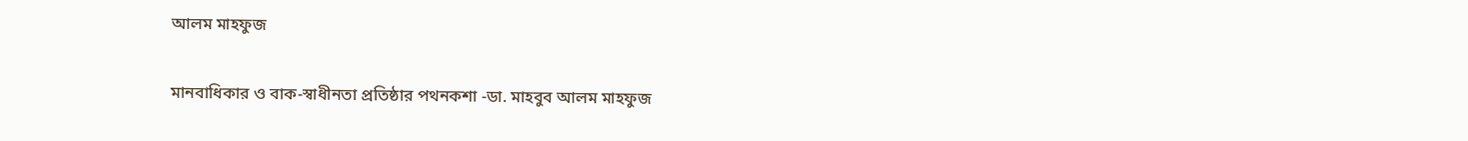আলম মাহফুজ

মানবাধিকার ও বাক-স্বাধীনতা প্রতিষ্ঠার পথনকশা -ডা. মাহবুব আলম মাহফুজ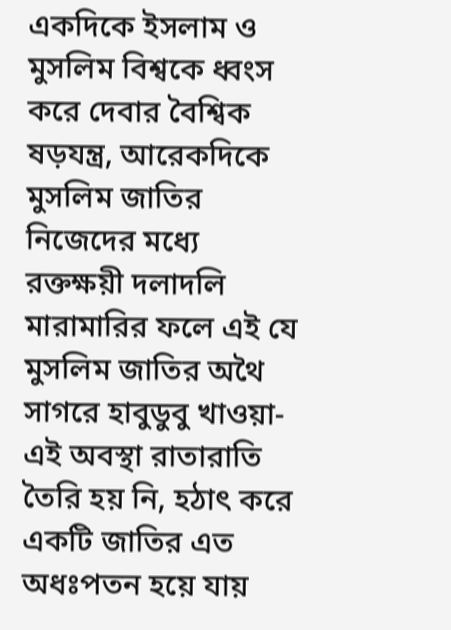একদিকে ইসলাম ও মুসলিম বিশ্বকে ধ্বংস করে দেবার বৈশ্বিক ষড়যন্ত্র, আরেকদিকে মুসলিম জাতির নিজেদের মধ্যে রক্তক্ষয়ী দলাদলি মারামারির ফলে এই যে মুসলিম জাতির অথৈ সাগরে হাবুডুবু খাওয়া- এই অবস্থা রাতারাতি তৈরি হয় নি, হঠাৎ করে একটি জাতির এত অধঃপতন হয়ে যায়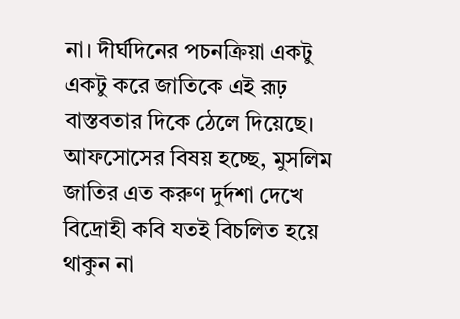না। দীর্ঘদিনের পচনক্রিয়া একটু একটু করে জাতিকে এই রূঢ় বাস্তবতার দিকে ঠেলে দিয়েছে। আফসোসের বিষয় হচ্ছে, মুসলিম জাতির এত করুণ দুর্দশা দেখে বিদ্রোহী কবি যতই বিচলিত হয়ে থাকুন না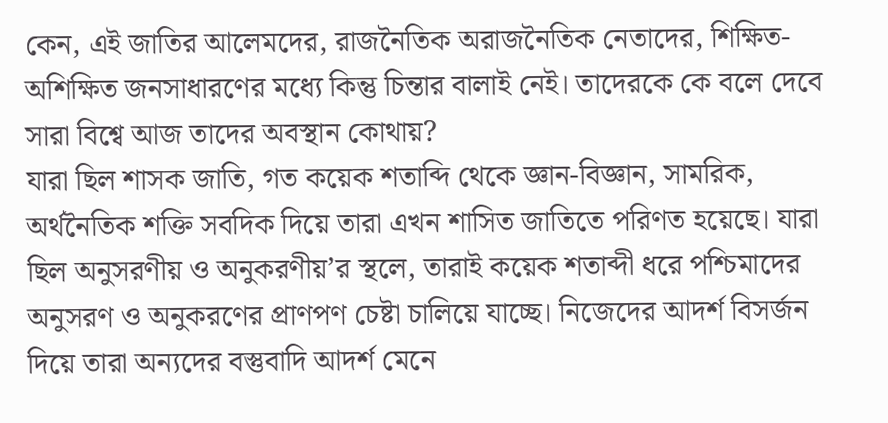কেন, এই জাতির আলেমদের, রাজনৈতিক অরাজনৈতিক নেতাদের, শিক্ষিত-অশিক্ষিত জনসাধারণের মধ্যে কিন্তু চিন্তার বালাই নেই। তাদেরকে কে বলে দেবে সারা বিশ্বে আজ তাদের অবস্থান কোথায়?
যারা ছিল শাসক জাতি, গত কয়েক শতাব্দি থেকে জ্ঞান-বিজ্ঞান, সামরিক, অর্থনৈতিক শক্তি সবদিক দিয়ে তারা এখন শাসিত জাতিতে পরিণত হয়েছে। যারা ছিল অনুসরণীয় ও অনুকরণীয়’র স্থলে, তারাই কয়েক শতাব্দী ধরে পশ্চিমাদের অনুসরণ ও অনুকরণের প্রাণপণ চেষ্টা চালিয়ে যাচ্ছে। নিজেদের আদর্শ বিসর্জন দিয়ে তারা অন্যদের বস্তুবাদি আদর্শ মেনে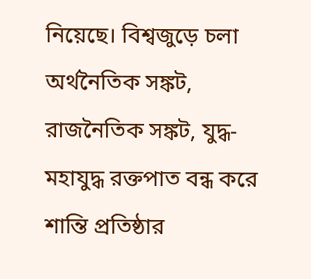নিয়েছে। বিশ্বজুড়ে চলা অর্থনৈতিক সঙ্কট, রাজনৈতিক সঙ্কট, যুদ্ধ-মহাযুদ্ধ রক্তপাত বন্ধ করে শান্তি প্রতিষ্ঠার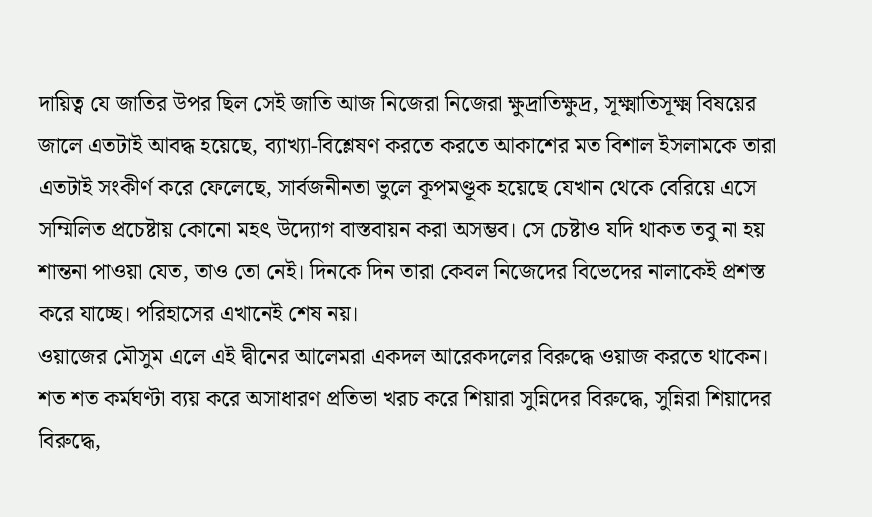দায়িত্ব যে জাতির উপর ছিল সেই জাতি আজ নিজেরা নিজেরা ক্ষুদ্রাতিক্ষুদ্র, সূক্ষ্মাতিসূক্ষ্ম বিষয়ের জালে এতটাই আবদ্ধ হয়েছে, ব্যাখ্যা-বিশ্লেষণ করতে করতে আকাশের মত বিশাল ইসলামকে তারা এতটাই সংকীর্ণ করে ফেলেছে, সার্বজনীনতা ভুলে কূপমণ্ডূক হয়েছে যেখান থেকে বেরিয়ে এসে সম্মিলিত প্রচেষ্টায় কোনো মহৎ উদ্যোগ বাস্তবায়ন করা অসম্ভব। সে চেষ্টাও যদি থাকত তবু না হয় শান্তনা পাওয়া যেত, তাও তো নেই। দিনকে দিন তারা কেবল নিজেদের বিভেদের নালাকেই প্রশস্ত করে যাচ্ছে। পরিহাসের এখানেই শেষ নয়।
ওয়াজের মৌসুম এলে এই দ্বীনের আলেমরা একদল আরেকদলের বিরুদ্ধে ওয়াজ করতে থাকেন। শত শত কর্মঘণ্টা ব্যয় করে অসাধারণ প্রতিভা খরচ করে শিয়ারা সুন্নিদের বিরুদ্ধে, সুন্নিরা শিয়াদের বিরুদ্ধে,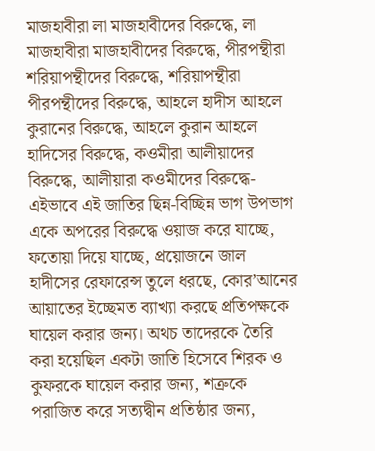মাজহাবীরা লা মাজহাবীদের বিরুদ্ধে, লা মাজহাবীরা মাজহাবীদের বিরুদ্ধে, পীরপন্থীরা শরিয়াপন্থীদের বিরুদ্ধে, শরিয়াপন্থীরা পীরপন্থীদের বিরুদ্ধে, আহলে হাদীস আহলে কুরানের বিরুদ্ধে, আহলে কুরান আহলে হাদিসের বিরুদ্ধে, কওমীরা আলীয়াদের বিরুদ্ধে, আলীয়ারা কওমীদের বিরুদ্ধে- এইভাবে এই জাতির ছিন্ন-বিচ্ছিন্ন ভাগ উপভাগ একে অপরের বিরুদ্ধে ওয়াজ করে যাচ্ছে, ফতোয়া দিয়ে যাচ্ছে, প্রয়োজনে জাল হাদীসের রেফারেন্স তুলে ধরছে, কোর’আনের আয়াতের ইচ্ছেমত ব্যাখ্যা করছে প্রতিপক্ষকে ঘায়েল করার জন্য। অথচ তাদেরকে তৈরি করা হয়েছিল একটা জাতি হিসেবে শিরক ও কুফরকে ঘায়েল করার জন্য, শত্রুকে পরাজিত করে সত্যদ্বীন প্রতিষ্ঠার জন্য,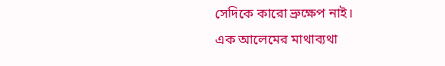সেদিকে কারো ভ্রুক্ষেপ নাই।
এক আলেমের মাথাব্যথা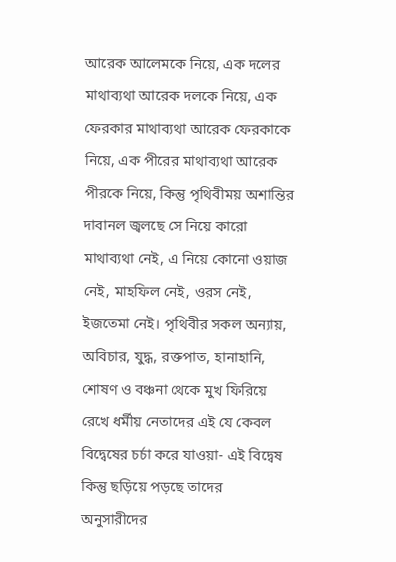আরেক আলেমকে নিয়ে, এক দলের মাথাব্যথা আরেক দলকে নিয়ে, এক ফেরকার মাথাব্যথা আরেক ফেরকাকে নিয়ে, এক পীরের মাথাব্যথা আরেক পীরকে নিয়ে, কিন্তু পৃথিবীময় অশান্তির দাবানল জ্বলছে সে নিয়ে কারো মাথাব্যথা নেই, এ নিয়ে কোনো ওয়াজ নেই, মাহফিল নেই, ওরস নেই, ইজতেমা নেই। পৃথিবীর সকল অন্যায়, অবিচার, যুদ্ধ, রক্তপাত, হানাহানি, শোষণ ও বঞ্চনা থেকে মুখ ফিরিয়ে রেখে ধর্মীয় নেতাদের এই যে কেবল বিদ্বেষের চর্চা করে যাওয়া- এই বিদ্বেষ কিন্তু ছড়িয়ে পড়ছে তাদের অনুসারীদের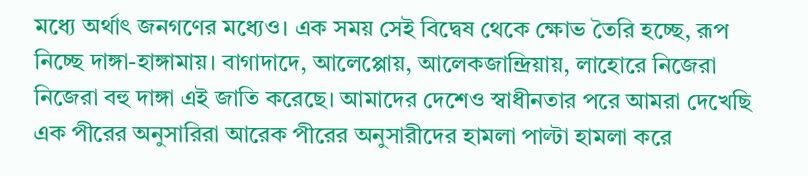মধ্যে অর্থাৎ জনগণের মধ্যেও। এক সময় সেই বিদ্বেষ থেকে ক্ষোভ তৈরি হচ্ছে, রূপ নিচ্ছে দাঙ্গা-হাঙ্গামায়। বাগাদাদে, আলেপ্পোয়, আলেকজান্দ্রিয়ায়, লাহোরে নিজেরা নিজেরা বহু দাঙ্গা এই জাতি করেছে। আমাদের দেশেও স্বাধীনতার পরে আমরা দেখেছি এক পীরের অনুসারিরা আরেক পীরের অনুসারীদের হামলা পাল্টা হামলা করে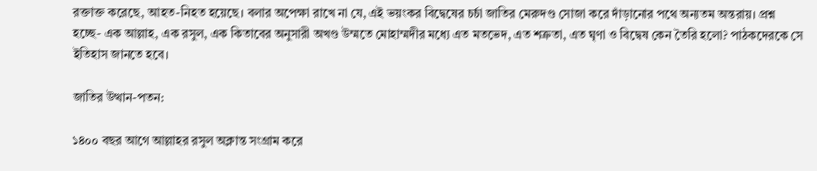রক্তাক্ত করেছে, আহত-নিহত হয়েছে। বলার অপেক্ষা রাখে না যে, এই ভয়ংকর বিদ্বেষের চর্চা জাতির মেরুদণ্ড সোজা করে দাঁড়ানোর পথে অন্যতম অন্তরায়। প্রশ্ন হচ্ছে- এক আল্লাহ, এক রসুল, এক কিতাবের অনুসারী অখণ্ড উম্মতে মোহাম্মদীর মধ্যে এত মতভেদ, এত শত্রুতা, এত ঘৃণা ও বিদ্বেষ কেন তৈরি হলো? পাঠকদেরকে সে ইতিহাস জানতে হবে।

জাতির উত্থান-পতন:

১৪০০ বছর আগে আল্লাহর রসুল অক্লান্ত সংগ্রাম করে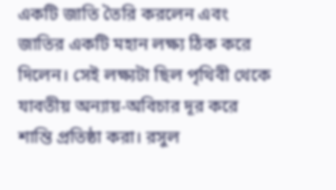একটি জাতি তৈরি করলেন এবং জাতির একটি মহান লক্ষ্য ঠিক করে দিলেন। সেই লক্ষ্যটা ছিল পৃথিবী থেকে যাবতীয় অন্যায়-অবিচার দূর করে শান্তি প্রতিষ্ঠা করা। রসুল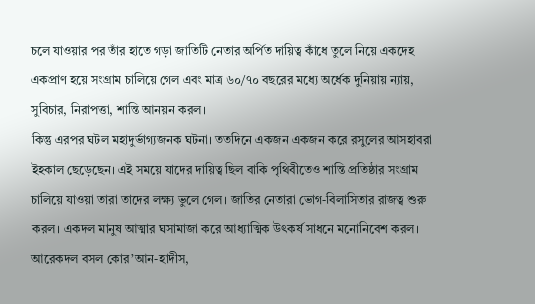চলে যাওয়ার পর তাঁর হাতে গড়া জাতিটি নেতার অর্পিত দায়িত্ব কাঁধে তুলে নিয়ে একদেহ একপ্রাণ হয়ে সংগ্রাম চালিয়ে গেল এবং মাত্র ৬০/৭০ বছরের মধ্যে অর্ধেক দুনিয়ায় ন্যায়, সুবিচার, নিরাপত্তা, শান্তি আনয়ন করল।
কিন্তু এরপর ঘটল মহাদুর্ভাগ্যজনক ঘটনা। ততদিনে একজন একজন করে রসুলের আসহাবরা ইহকাল ছেড়েছেন। এই সময়ে যাদের দায়িত্ব ছিল বাকি পৃথিবীতেও শান্তি প্রতিষ্ঠার সংগ্রাম চালিয়ে যাওয়া তারা তাদের লক্ষ্য ভুলে গেল। জাতির নেতারা ভোগ-বিলাসিতার রাজত্ব শুরু করল। একদল মানুষ আত্মার ঘসামাজা করে আধ্যাত্মিক উৎকর্ষ সাধনে মনোনিবেশ করল। আরেকদল বসল কোর’আন-হাদীস,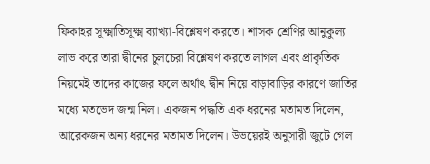ফিকাহর সূক্ষ্মাতিসূক্ষ্ম ব্যাখ্যা-বিশ্লেষণ করতে। শাসক শ্রেণির আনুকুল্য লাভ করে তারা দ্বীনের চুলচেরা বিশ্লেষণ করতে লাগল এবং প্রাকৃতিক নিয়মেই তাদের কাজের ফলে অর্থাৎ দ্বীন নিয়ে বাড়াবাড়ির কারণে জাতির মধ্যে মতভেদ জন্ম নিল। একজন পদ্ধতি এক ধরনের মতামত দিলেন, আরেকজন অন্য ধরনের মতামত দিলেন। উভয়েরই অনুসারী জুটে গেল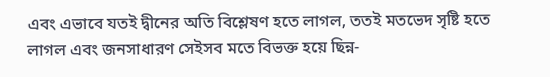এবং এভাবে যতই দ্বীনের অতি বিশ্লেষণ হতে লাগল, ততই মতভেদ সৃষ্টি হতে লাগল এবং জনসাধারণ সেইসব মতে বিভক্ত হয়ে ছিন্ন-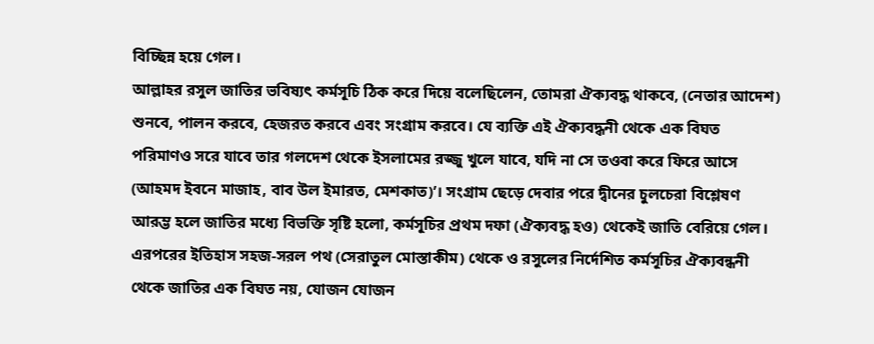বিচ্ছিন্ন হয়ে গেল।
আল্লাহর রসুল জাতির ভবিষ্যৎ কর্মসূচি ঠিক করে দিয়ে বলেছিলেন, তোমরা ঐক্যবদ্ধ থাকবে, (নেতার আদেশ) শুনবে, পালন করবে, হেজরত করবে এবং সংগ্রাম করবে। যে ব্যক্তি এই ঐক্যবদ্ধনী থেকে এক বিঘত পরিমাণও সরে যাবে তার গলদেশ থেকে ইসলামের রজ্জু খুলে যাবে, যদি না সে তওবা করে ফিরে আসে (আহমদ ইবনে মাজাহ, বাব উল ইমারত, মেশকাত)’। সংগ্রাম ছেড়ে দেবার পরে দ্বীনের চুলচেরা বিশ্লেষণ আরম্ভ হলে জাতির মধ্যে বিভক্তি সৃষ্টি হলো, কর্মসূচির প্রথম দফা (ঐক্যবদ্ধ হও) থেকেই জাতি বেরিয়ে গেল। এরপরের ইতিহাস সহজ-সরল পথ (সেরাতুল মোস্তাকীম) থেকে ও রসুলের নির্দেশিত কর্মসূচির ঐক্যবন্ধনী থেকে জাতির এক বিঘত নয়, যোজন যোজন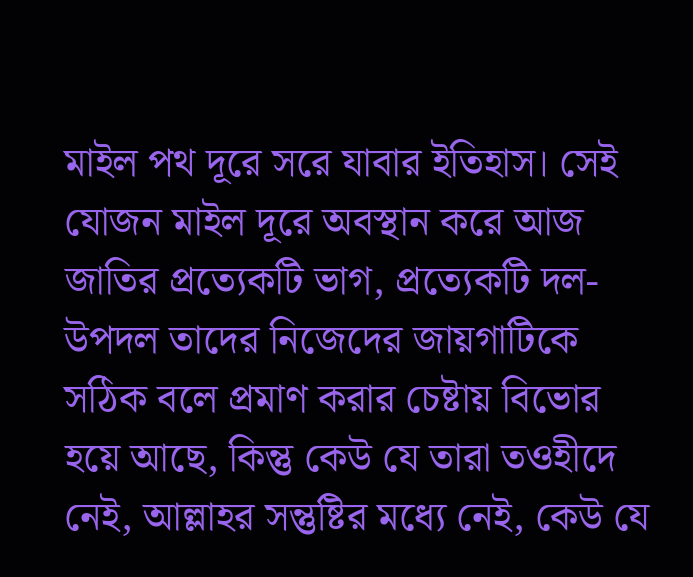মাইল পথ দূরে সরে যাবার ইতিহাস। সেই যোজন মাইল দূরে অবস্থান করে আজ জাতির প্রত্যেকটি ভাগ, প্রত্যেকটি দল-উপদল তাদের নিজেদের জায়গাটিকে সঠিক বলে প্রমাণ করার চেষ্টায় বিভোর হয়ে আছে, কিন্তু কেউ যে তারা তওহীদে নেই, আল্লাহর সন্তুষ্টির মধ্যে নেই, কেউ যে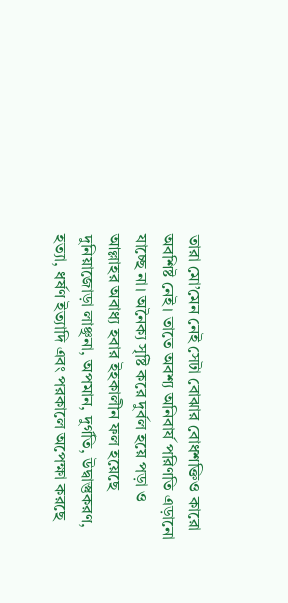তারা মো’মেন নেই সেটা বোঝার বোধশক্তিও কারো অবশিষ্ট নেই। তাতে অবশ্য অনিবার্য পরিণতি এড়ানো যাচ্ছে না। অনৈক্য সৃষ্টি করে দুর্বল হয়ে পড়া ও আল্লাহর অবাধ্য হবার ইহকালীন ফল হয়েছে দুনিয়াজোড়া লাঞ্ছনা, অপমান, দুর্গতি, উদ্বাস্তুকরণ, হত্যা, ধর্ষণ ইত্যাদি এবং পরকালে অপেক্ষা করছে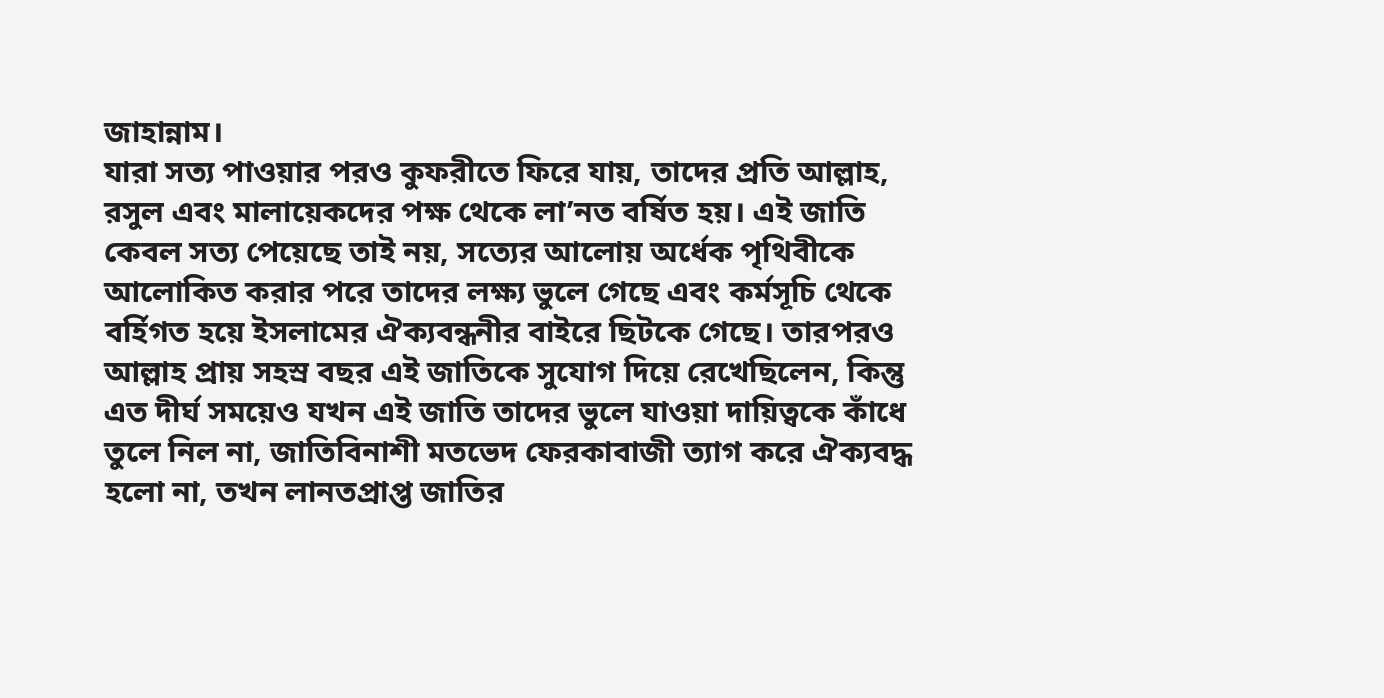জাহান্নাম।
যারা সত্য পাওয়ার পরও কুফরীতে ফিরে যায়, তাদের প্রতি আল্লাহ, রসুল এবং মালায়েকদের পক্ষ থেকে লা’নত বর্ষিত হয়। এই জাতি কেবল সত্য পেয়েছে তাই নয়, সত্যের আলোয় অর্ধেক পৃথিবীকে আলোকিত করার পরে তাদের লক্ষ্য ভুলে গেছে এবং কর্মসূচি থেকে বর্হিগত হয়ে ইসলামের ঐক্যবন্ধনীর বাইরে ছিটকে গেছে। তারপরও আল্লাহ প্রায় সহস্র বছর এই জাতিকে সুযোগ দিয়ে রেখেছিলেন, কিন্তু এত দীর্ঘ সময়েও যখন এই জাতি তাদের ভুলে যাওয়া দায়িত্বকে কাঁধে তুলে নিল না, জাতিবিনাশী মতভেদ ফেরকাবাজী ত্যাগ করে ঐক্যবদ্ধ হলো না, তখন লানতপ্রাপ্ত জাতির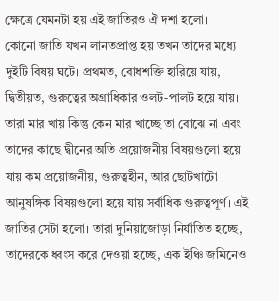ক্ষেত্রে যেমনটা হয় এই জাতিরও ঐ দশা হলো।
কোনো জাতি যখন লানতপ্রাপ্ত হয় তখন তাদের মধ্যে দুইটি বিষয় ঘটে। প্রথমত, বোধশক্তি হারিয়ে যায়, দ্বিতীয়ত, গুরুত্বের অগ্রাধিকার ওলট-পালট হয়ে যায়। তারা মার খায় কিন্তু কেন মার খাচ্ছে তা বোঝে না এবং তাদের কাছে দ্বীনের অতি প্রয়োজনীয় বিষয়গুলো হয়ে যায় কম প্রয়োজনীয়, গুরুত্বহীন, আর ছোটখাটো আনুষঙ্গিক বিষয়গুলো হয়ে যায় সর্বাধিক গুরুত্বপূর্ণ। এই জাতির সেটা হলো। তারা দুনিয়াজোড়া নির্যাতিত হচ্ছে, তাদেরকে ধ্বংস করে দেওয়া হচ্ছে, এক ইঞ্চি জমিনেও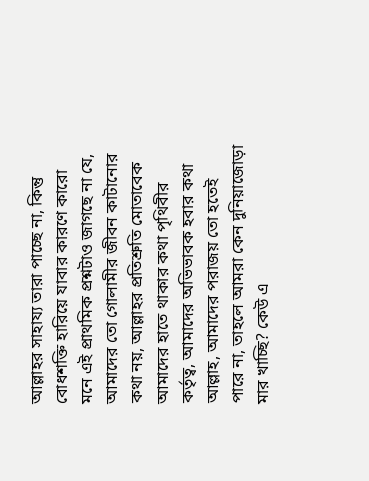আল্লাহর সাহায্য তারা পাচ্ছে না, কিন্তু বোধশক্তি হারিয়ে যাবার কারণে কারো মনে এই প্রাথমিক প্রশ্নটাও জাগছে না যে, আমাদের তো গোলামীর জীবন কাটানোর কথা নয়, আল্লাহর প্রতিশ্রুতি মোতাবেক আমাদের হাতে থাকার কথা পৃথিবীর কর্তৃত্ব, আমাদের অভিভাবক হবার কথা আল্লাহ, আমাদের পরাজয় তো হতেই পারে না, তাহলে আমরা কেন দুনিয়াজোড়া মার খাচ্ছি? কেউ এ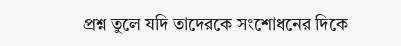প্রশ্ন তুলে যদি তাদেরকে সংশোধনের দিকে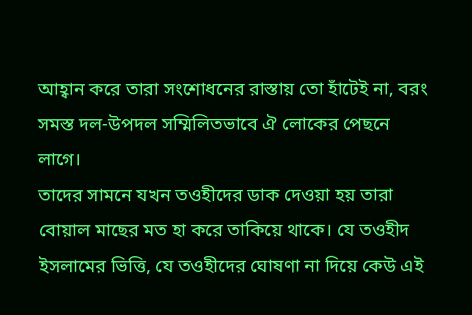আহ্বান করে তারা সংশোধনের রাস্তায় তো হাঁটেই না, বরং সমস্ত দল-উপদল সম্মিলিতভাবে ঐ লোকের পেছনে লাগে।
তাদের সামনে যখন তওহীদের ডাক দেওয়া হয় তারা বোয়াল মাছের মত হা করে তাকিয়ে থাকে। যে তওহীদ ইসলামের ভিত্তি, যে তওহীদের ঘোষণা না দিয়ে কেউ এই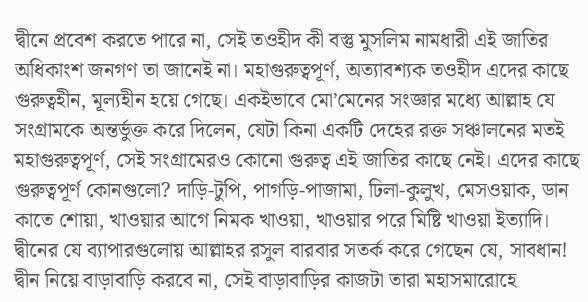দ্বীনে প্রবেশ করতে পারে না, সেই তওহীদ কী বস্তু মুসলিম নামধারী এই জাতির অধিকাংশ জনগণ তা জানেই না। মহাগুরুত্বপূর্ণ, অত্যাবশ্যক তওহীদ এদের কাছে গুরুত্বহীন, মূল্যহীন হয়ে গেছে। একইভাবে মো’মেনের সংজ্ঞার মধ্যে আল্লাহ যে সংগ্রামকে অন্তর্ভুক্ত করে দিলেন, যেটা কিনা একটি দেহের রক্ত সঞ্চালনের মতই মহাগুরুত্বপূর্ণ, সেই সংগ্রামেরও কোনো গুরুত্ব এই জাতির কাছে নেই। এদের কাছে গুরুত্বপূর্ণ কোনগুলো? দাড়ি-টুপি, পাগড়ি-পাজামা, ঢিলা-কুলুখ, মেসওয়াক, ডান কাতে শোয়া, খাওয়ার আগে নিমক খাওয়া, খাওয়ার পরে মিষ্টি খাওয়া ইত্যাদি। দ্বীনের যে ব্যাপারগুলোয় আল্লাহর রসুল বারবার সতর্ক করে গেছেন যে, সাবধান! দ্বীন নিয়ে বাড়াবাড়ি করবে না, সেই বাড়াবাড়ির কাজটা তারা মহাসমারোহে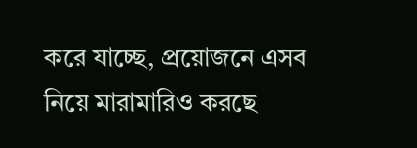করে যাচ্ছে, প্রয়োজনে এসব নিয়ে মারামারিও করছে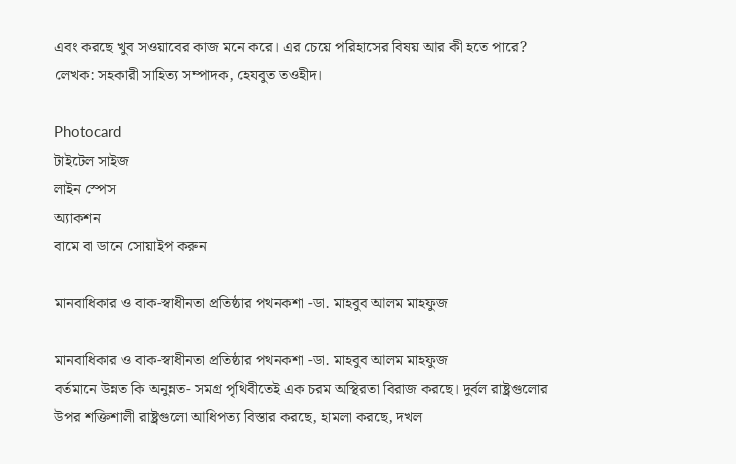এবং করছে খুব সওয়াবের কাজ মনে করে। এর চেয়ে পরিহাসের বিষয় আর কী হতে পারে?
লেখক: সহকারী সাহিত্য সম্পাদক, হেযবুত তওহীদ।

Photocard
টাইটেল সাইজ
লাইন স্পেস
অ্যাকশন
বামে বা ডানে সোয়াইপ করুন

মানবাধিকার ও বাক-স্বাধীনতা প্রতিষ্ঠার পথনকশা -ডা. মাহবুব আলম মাহফুজ

মানবাধিকার ও বাক-স্বাধীনতা প্রতিষ্ঠার পথনকশা -ডা. মাহবুব আলম মাহফুজ
বর্তমানে উন্নত কি অনুন্নত- সমগ্র পৃথিবীতেই এক চরম অস্থিরতা বিরাজ করছে। দুর্বল রাষ্ট্রগুলোর উপর শক্তিশালী রাষ্ট্রগুলো আধিপত্য বিস্তার করছে, হামলা করছে, দখল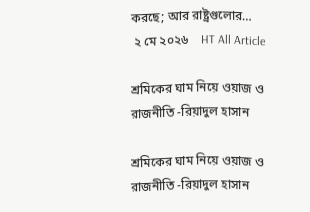করছে; আর রাষ্ট্রগুলোর…
 ২ মে ২০২৬    HT All Article

শ্রমিকের ঘাম নিয়ে ওয়াজ ও রাজনীতি -রিয়াদুল হাসান

শ্রমিকের ঘাম নিয়ে ওয়াজ ও রাজনীতি -রিয়াদুল হাসান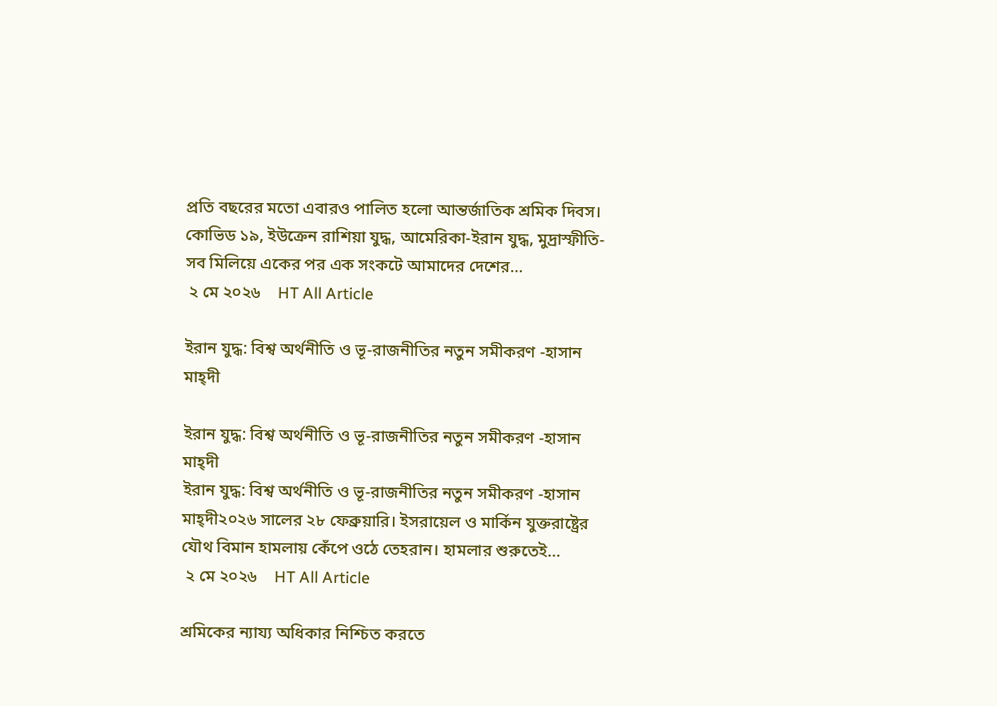প্রতি বছরের মতো এবারও পালিত হলো আন্তর্জাতিক শ্রমিক দিবস। কোভিড ১৯, ইউক্রেন রাশিয়া যুদ্ধ, আমেরিকা-ইরান যুদ্ধ, মুদ্রাস্ফীতি- সব মিলিয়ে একের পর এক সংকটে আমাদের দেশের…
 ২ মে ২০২৬    HT All Article

ইরান যুদ্ধ: বিশ্ব অর্থনীতি ও ভূ-রাজনীতির নতুন সমীকরণ -হাসান মাহ্দী

ইরান যুদ্ধ: বিশ্ব অর্থনীতি ও ভূ-রাজনীতির নতুন সমীকরণ -হাসান মাহ্দী
ইরান যুদ্ধ: বিশ্ব অর্থনীতি ও ভূ-রাজনীতির নতুন সমীকরণ -হাসান মাহ্দী২০২৬ সালের ২৮ ফেব্রুয়ারি। ইসরায়েল ও মার্কিন যুক্তরাষ্ট্রের যৌথ বিমান হামলায় কেঁপে ওঠে তেহরান। হামলার শুরুতেই…
 ২ মে ২০২৬    HT All Article

শ্রমিকের ন্যায্য অধিকার নিশ্চিত করতে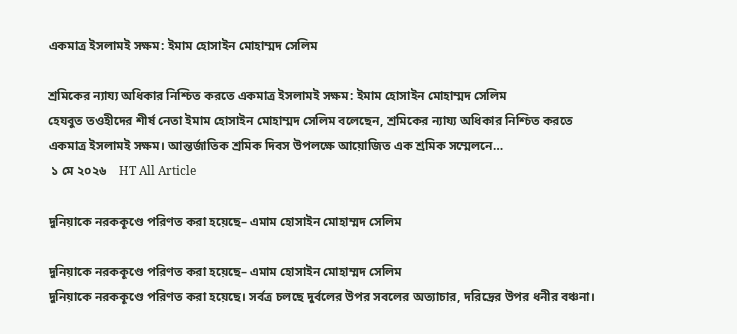একমাত্র ইসলামই সক্ষম: ইমাম হোসাইন মোহাম্মদ সেলিম

শ্রমিকের ন্যায্য অধিকার নিশ্চিত করতে একমাত্র ইসলামই সক্ষম: ইমাম হোসাইন মোহাম্মদ সেলিম
হেযবুত তওহীদের শীর্ষ নেতা ইমাম হোসাইন মোহাম্মদ সেলিম বলেছেন, শ্রমিকের ন্যায্য অধিকার নিশ্চিত করতে একমাত্র ইসলামই সক্ষম। আন্তর্জাতিক শ্রমিক দিবস উপলক্ষে আয়োজিত এক শ্রমিক সম্মেলনে…
 ১ মে ২০২৬    HT All Article

দুনিয়াকে নরককূণ্ডে পরিণত করা হয়েছে– এমাম হোসাইন মোহাম্মদ সেলিম

দুনিয়াকে নরককূণ্ডে পরিণত করা হয়েছে– এমাম হোসাইন মোহাম্মদ সেলিম
দুনিয়াকে নরককূণ্ডে পরিণত করা হয়েছে। সর্বত্র চলছে দুর্বলের উপর সবলের অত্যাচার, দরিদ্রের উপর ধনীর বঞ্চনা।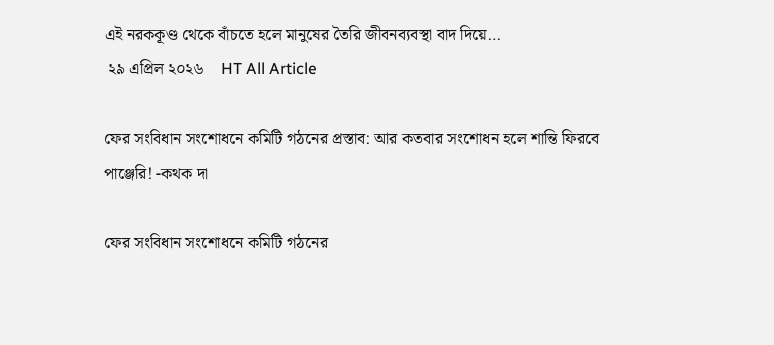এই নরককূণ্ড থেকে বাঁচতে হলে মানুষের তৈরি জীবনব্যবস্থা বাদ দিয়ে…
 ২৯ এপ্রিল ২০২৬    HT All Article

ফের সংবিধান সংশোধনে কমিটি গঠনের প্রস্তাব: আর কতবার সংশোধন হলে শান্তি ফিরবে পাঞ্জেরি! -কথক দা

ফের সংবিধান সংশোধনে কমিটি গঠনের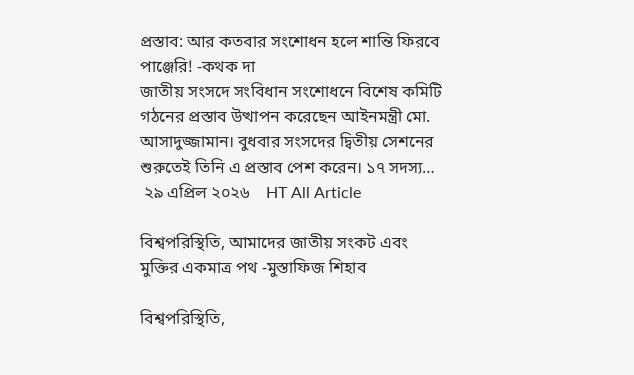প্রস্তাব: আর কতবার সংশোধন হলে শান্তি ফিরবে পাঞ্জেরি! -কথক দা
জাতীয় সংসদে সংবিধান সংশোধনে বিশেষ কমিটি গঠনের প্রস্তাব উত্থাপন করেছেন আইনমন্ত্রী মো. আসাদুজ্জামান। বুধবার সংসদের দ্বিতীয় সেশনের শুরুতেই তিনি এ প্রস্তাব পেশ করেন। ১৭ সদস্য…
 ২৯ এপ্রিল ২০২৬    HT All Article

বিশ্বপরিস্থিতি, আমাদের জাতীয় সংকট এবং মুক্তির একমাত্র পথ -মুস্তাফিজ শিহাব

বিশ্বপরিস্থিতি,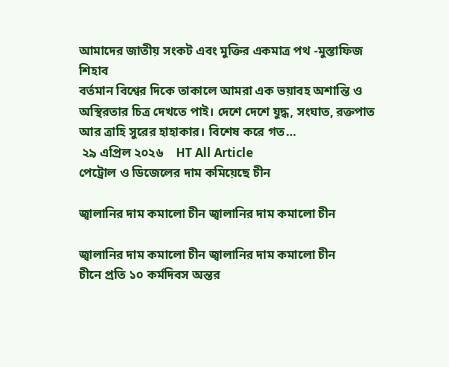আমাদের জাতীয় সংকট এবং মুক্তির একমাত্র পথ -মুস্তাফিজ শিহাব
বর্তমান বিশ্বের দিকে তাকালে আমরা এক ভয়াবহ অশান্তি ও অস্থিরতার চিত্র দেখতে পাই। দেশে দেশে যুদ্ধ, সংঘাত, রক্তপাত আর ত্রাহি সুরের হাহাকার। বিশেষ করে গত…
 ২৯ এপ্রিল ২০২৬    HT All Article
পেট্রোল ও ডিজেলের দাম কমিয়েছে চীন

জ্বালানির দাম কমালো চীন জ্বালানির দাম কমালো চীন

জ্বালানির দাম কমালো চীন জ্বালানির দাম কমালো চীন
চীনে প্রতি ১০ কর্মদিবস অন্তর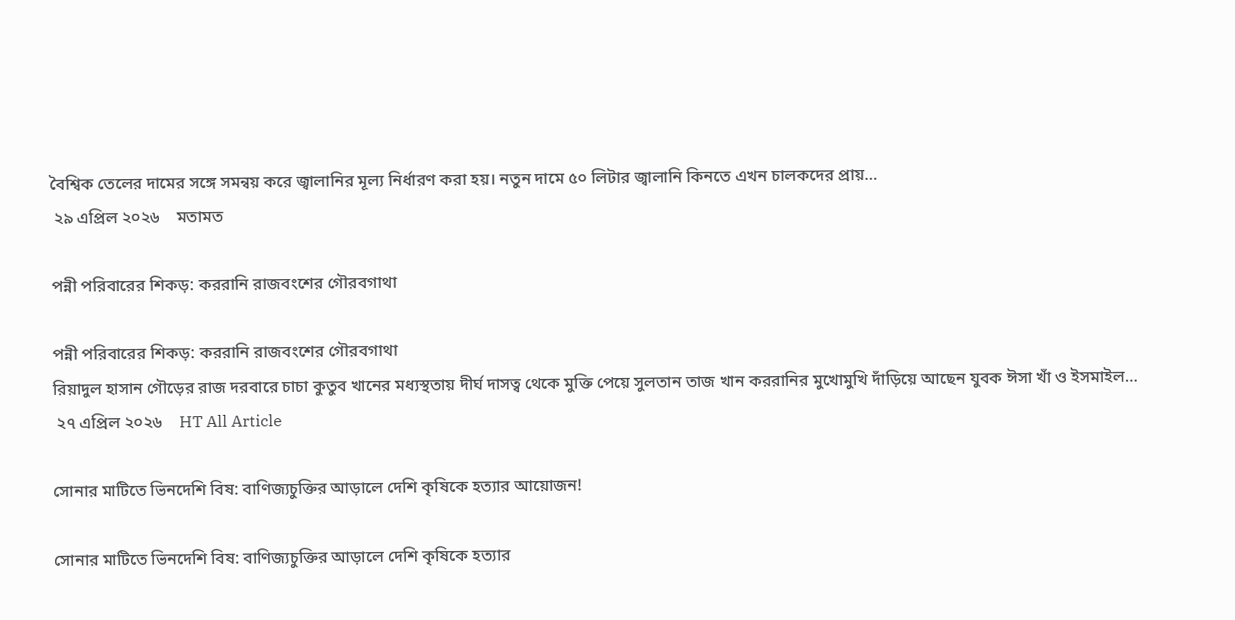বৈশ্বিক তেলের দামের সঙ্গে সমন্বয় করে জ্বালানির মূল্য নির্ধারণ করা হয়। নতুন দামে ৫০ লিটার জ্বালানি কিনতে এখন চালকদের প্রায়…
 ২৯ এপ্রিল ২০২৬    মতামত

পন্নী পরিবারের শিকড়: কররানি রাজবংশের গৌরবগাথা

পন্নী পরিবারের শিকড়: কররানি রাজবংশের গৌরবগাথা
রিয়াদুল হাসান গৌড়ের রাজ দরবারে চাচা কুতুব খানের মধ্যস্থতায় দীর্ঘ দাসত্ব থেকে মুক্তি পেয়ে সুলতান তাজ খান কররানির মুখোমুখি দাঁড়িয়ে আছেন যুবক ঈসা খাঁ ও ইসমাইল…
 ২৭ এপ্রিল ২০২৬    HT All Article

সোনার মাটিতে ভিনদেশি বিষ: বাণিজ্যচুক্তির আড়ালে দেশি কৃষিকে হত্যার আয়োজন!

সোনার মাটিতে ভিনদেশি বিষ: বাণিজ্যচুক্তির আড়ালে দেশি কৃষিকে হত্যার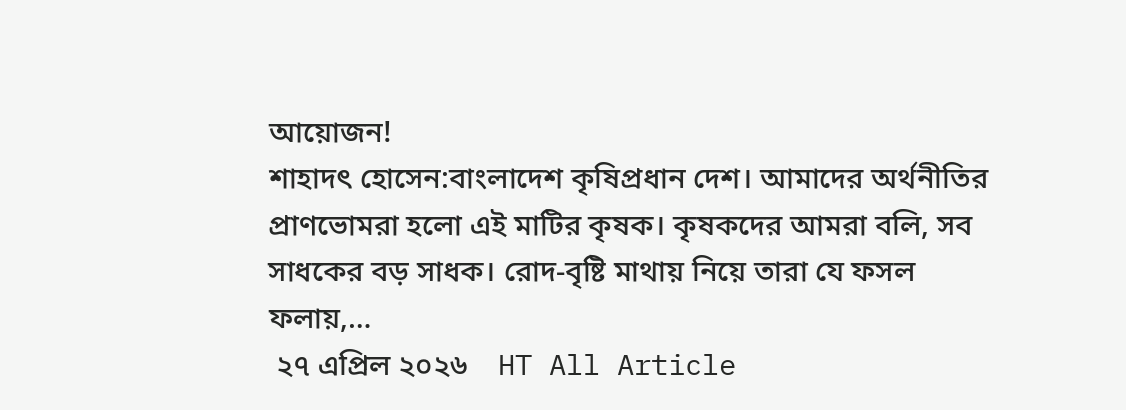আয়োজন!
শাহাদৎ হোসেন:বাংলাদেশ কৃষিপ্রধান দেশ। আমাদের অর্থনীতির প্রাণভোমরা হলো এই মাটির কৃষক। কৃষকদের আমরা বলি, সব সাধকের বড় সাধক। রোদ-বৃষ্টি মাথায় নিয়ে তারা যে ফসল ফলায়,…
 ২৭ এপ্রিল ২০২৬    HT All Article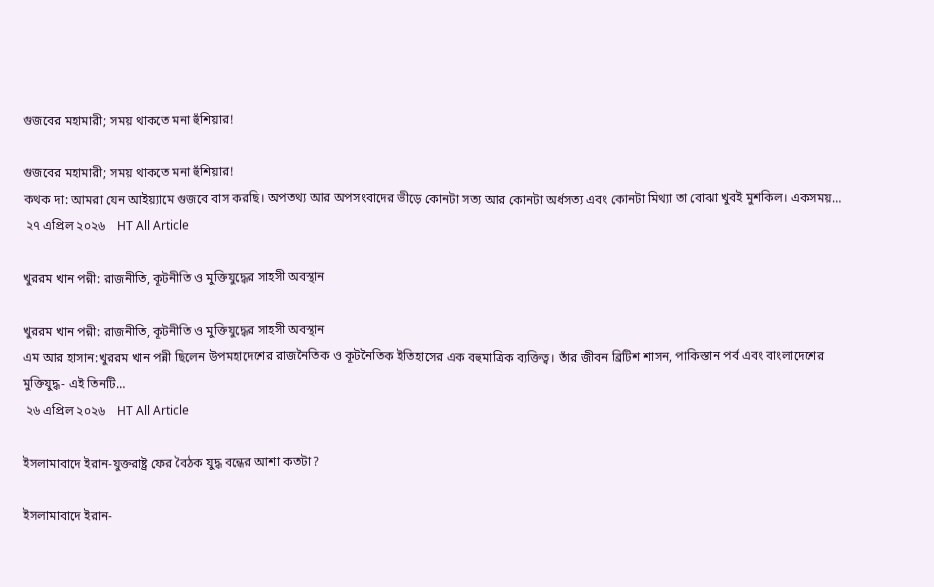গুজবের মহামারী; সময় থাকতে মনা হুঁশিয়ার!

গুজবের মহামারী; সময় থাকতে মনা হুঁশিয়ার!
কথক দা: আমরা যেন আইয়্যামে গুজবে বাস করছি। অপতথ্য আর অপসংবাদের ভীড়ে কোনটা সত্য আর কোনটা অর্ধসত্য এবং কোনটা মিথ্যা তা বোঝা খুবই মুশকিল। একসময়…
 ২৭ এপ্রিল ২০২৬    HT All Article

খুররম খান পন্নী: রাজনীতি, কূটনীতি ও মুক্তিযুদ্ধের সাহসী অবস্থান

খুররম খান পন্নী: রাজনীতি, কূটনীতি ও মুক্তিযুদ্ধের সাহসী অবস্থান
এম আর হাসান:খুররম খান পন্নী ছিলেন উপমহাদেশের রাজনৈতিক ও কূটনৈতিক ইতিহাসের এক বহুমাত্রিক ব্যক্তিত্ব। তাঁর জীবন ব্রিটিশ শাসন, পাকিস্তান পর্ব এবং বাংলাদেশের মুক্তিযুদ্ধ- এই তিনটি…
 ২৬ এপ্রিল ২০২৬    HT All Article

ইসলামাবাদে ইরান-যুক্তরাষ্ট্র ফের বৈঠক যুদ্ধ বন্ধের আশা কতটা?

ইসলামাবাদে ইরান-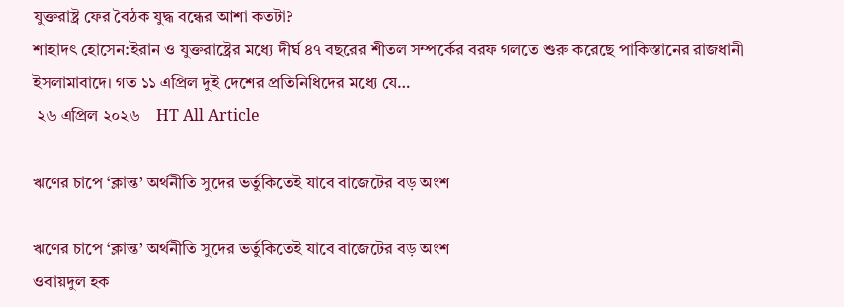যুক্তরাষ্ট্র ফের বৈঠক যুদ্ধ বন্ধের আশা কতটা?
শাহাদৎ হোসেন:ইরান ও যুক্তরাষ্ট্রের মধ্যে দীর্ঘ ৪৭ বছরের শীতল সম্পর্কের বরফ গলতে শুরু করেছে পাকিস্তানের রাজধানী ইসলামাবাদে। গত ১১ এপ্রিল দুই দেশের প্রতিনিধিদের মধ্যে যে…
 ২৬ এপ্রিল ২০২৬    HT All Article

ঋণের চাপে ‘ক্লান্ত’ অর্থনীতি সুদের ভর্তুকিতেই যাবে বাজেটের বড় অংশ

ঋণের চাপে ‘ক্লান্ত’ অর্থনীতি সুদের ভর্তুকিতেই যাবে বাজেটের বড় অংশ
ওবায়দুল হক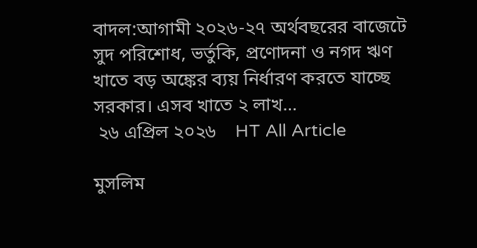বাদল:আগামী ২০২৬-২৭ অর্থবছরের বাজেটে সুদ পরিশোধ, ভর্তুকি, প্রণোদনা ও নগদ ঋণ খাতে বড় অঙ্কের ব্যয় নির্ধারণ করতে যাচ্ছে সরকার। এসব খাতে ২ লাখ…
 ২৬ এপ্রিল ২০২৬    HT All Article

মুসলিম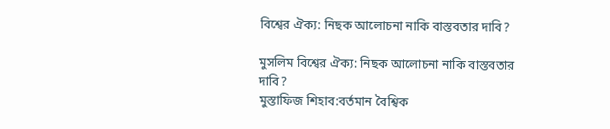বিশ্বের ঐক্য: নিছক আলোচনা নাকি বাস্তবতার দাবি?

মুসলিম বিশ্বের ঐক্য: নিছক আলোচনা নাকি বাস্তবতার দাবি?
মুস্তাফিজ শিহাব:বর্তমান বৈশ্বিক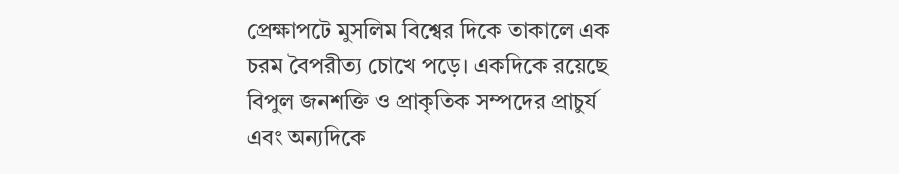প্রেক্ষাপটে মুসলিম বিশ্বের দিকে তাকালে এক চরম বৈপরীত্য চোখে পড়ে। একদিকে রয়েছে বিপুল জনশক্তি ও প্রাকৃতিক সম্পদের প্রাচুর্য এবং অন্যদিকে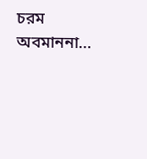চরম অবমাননা…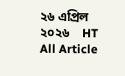২৬ এপ্রিল ২০২৬    HT All Article